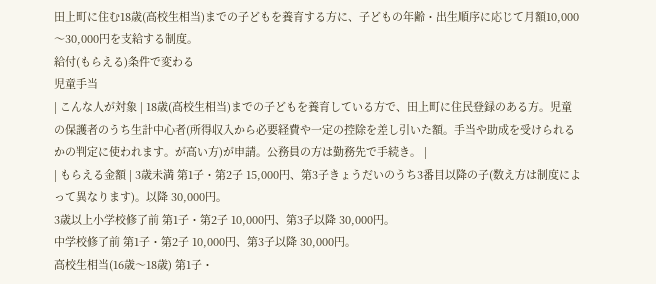田上町に住む18歳(高校生相当)までの子どもを養育する方に、子どもの年齢・出生順序に応じて月額10,000〜30,000円を支給する制度。
給付(もらえる)条件で変わる
児童手当
| こんな人が対象 | 18歳(高校生相当)までの子どもを養育している方で、田上町に住民登録のある方。児童の保護者のうち生計中心者(所得収入から必要経費や一定の控除を差し引いた額。手当や助成を受けられるかの判定に使われます。が高い方)が申請。公務員の方は勤務先で手続き。 |
| もらえる金額 | 3歳未満 第1子・第2子 15,000円、第3子きょうだいのうち3番目以降の子(数え方は制度によって異なります)。以降 30,000円。
3歳以上小学校修了前 第1子・第2子 10,000円、第3子以降 30,000円。
中学校修了前 第1子・第2子 10,000円、第3子以降 30,000円。
高校生相当(16歳〜18歳) 第1子・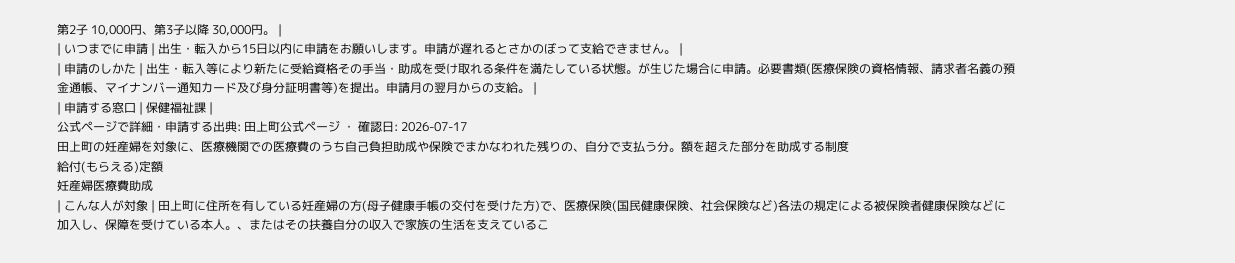第2子 10,000円、第3子以降 30,000円。 |
| いつまでに申請 | 出生・転入から15日以内に申請をお願いします。申請が遅れるとさかのぼって支給できません。 |
| 申請のしかた | 出生・転入等により新たに受給資格その手当・助成を受け取れる条件を満たしている状態。が生じた場合に申請。必要書類(医療保険の資格情報、請求者名義の預金通帳、マイナンバー通知カード及び身分証明書等)を提出。申請月の翌月からの支給。 |
| 申請する窓口 | 保健福祉課 |
公式ページで詳細・申請する出典: 田上町公式ページ ・ 確認日: 2026-07-17
田上町の妊産婦を対象に、医療機関での医療費のうち自己負担助成や保険でまかなわれた残りの、自分で支払う分。額を超えた部分を助成する制度
給付(もらえる)定額
妊産婦医療費助成
| こんな人が対象 | 田上町に住所を有している妊産婦の方(母子健康手帳の交付を受けた方)で、医療保険(国民健康保険、社会保険など)各法の規定による被保険者健康保険などに加入し、保障を受けている本人。、またはその扶養自分の収入で家族の生活を支えているこ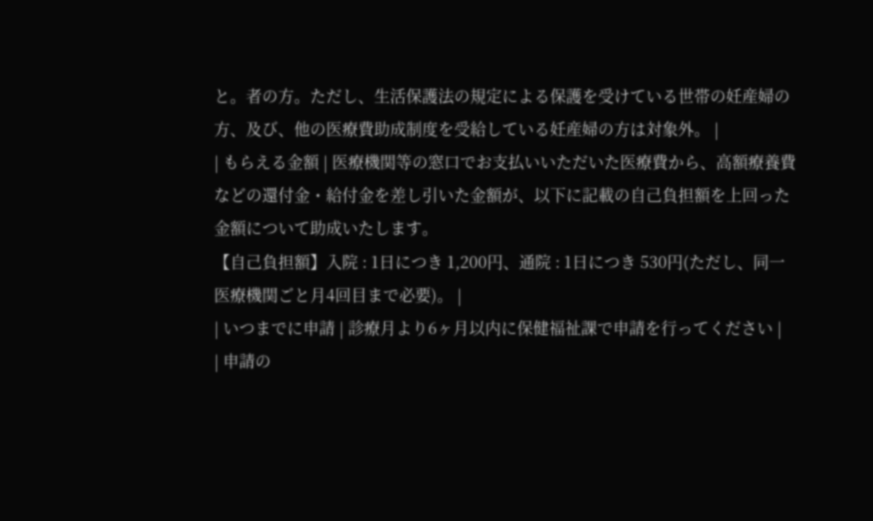と。者の方。ただし、生活保護法の規定による保護を受けている世帯の妊産婦の方、及び、他の医療費助成制度を受給している妊産婦の方は対象外。 |
| もらえる金額 | 医療機関等の窓口でお支払いいただいた医療費から、高額療養費などの還付金・給付金を差し引いた金額が、以下に記載の自己負担額を上回った金額について助成いたします。
【自己負担額】入院 : 1日につき 1,200円、通院 : 1日につき 530円(ただし、同一医療機関ごと月4回目まで必要)。 |
| いつまでに申請 | 診療月より6ヶ月以内に保健福祉課で申請を行ってください |
| 申請の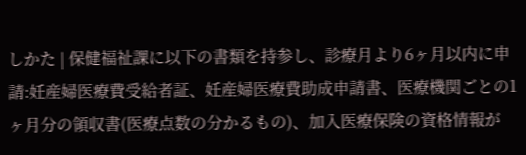しかた | 保健福祉課に以下の書類を持参し、診療月より6ヶ月以内に申請:妊産婦医療費受給者証、妊産婦医療費助成申請書、医療機関ごとの1ヶ月分の領収書(医療点数の分かるもの)、加入医療保険の資格情報が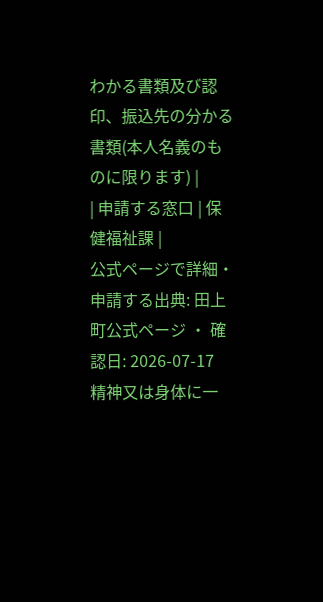わかる書類及び認印、振込先の分かる書類(本人名義のものに限ります) |
| 申請する窓口 | 保健福祉課 |
公式ページで詳細・申請する出典: 田上町公式ページ ・ 確認日: 2026-07-17
精神又は身体に一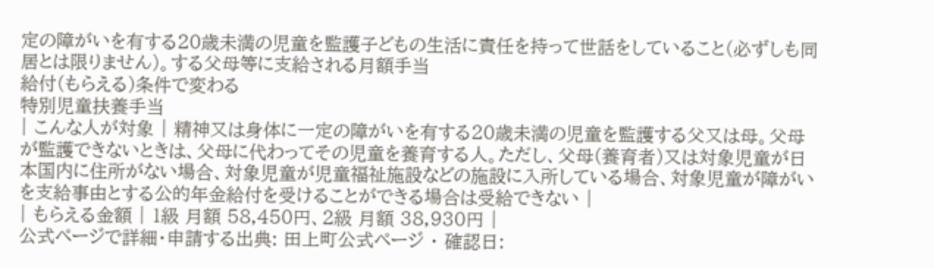定の障がいを有する20歳未満の児童を監護子どもの生活に責任を持って世話をしていること(必ずしも同居とは限りません)。する父母等に支給される月額手当
給付(もらえる)条件で変わる
特別児童扶養手当
| こんな人が対象 | 精神又は身体に一定の障がいを有する20歳未満の児童を監護する父又は母。父母が監護できないときは、父母に代わってその児童を養育する人。ただし、父母(養育者)又は対象児童が日本国内に住所がない場合、対象児童が児童福祉施設などの施設に入所している場合、対象児童が障がいを支給事由とする公的年金給付を受けることができる場合は受給できない |
| もらえる金額 | 1級 月額 58,450円、2級 月額 38,930円 |
公式ページで詳細・申請する出典: 田上町公式ページ ・ 確認日: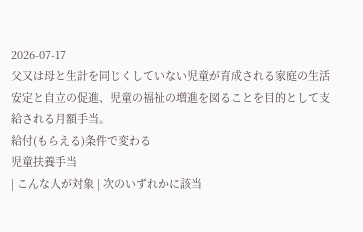2026-07-17
父又は母と生計を同じくしていない児童が育成される家庭の生活安定と自立の促進、児童の福祉の増進を図ることを目的として支給される月額手当。
給付(もらえる)条件で変わる
児童扶養手当
| こんな人が対象 | 次のいずれかに該当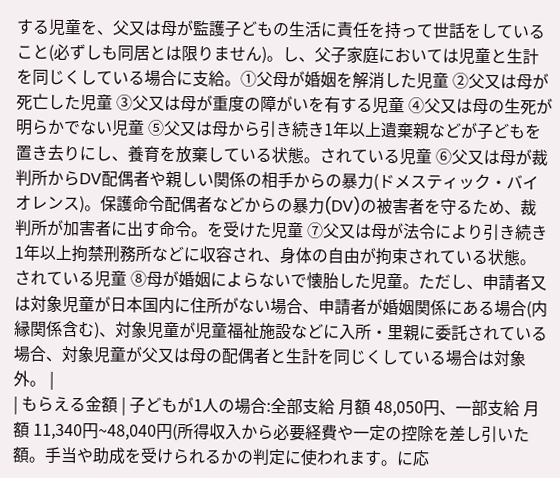する児童を、父又は母が監護子どもの生活に責任を持って世話をしていること(必ずしも同居とは限りません)。し、父子家庭においては児童と生計を同じくしている場合に支給。①父母が婚姻を解消した児童 ②父又は母が死亡した児童 ③父又は母が重度の障がいを有する児童 ④父又は母の生死が明らかでない児童 ⑤父又は母から引き続き1年以上遺棄親などが子どもを置き去りにし、養育を放棄している状態。されている児童 ⑥父又は母が裁判所からDV配偶者や親しい関係の相手からの暴力(ドメスティック・バイオレンス)。保護命令配偶者などからの暴力(DV)の被害者を守るため、裁判所が加害者に出す命令。を受けた児童 ⑦父又は母が法令により引き続き1年以上拘禁刑務所などに収容され、身体の自由が拘束されている状態。されている児童 ⑧母が婚姻によらないで懐胎した児童。ただし、申請者又は対象児童が日本国内に住所がない場合、申請者が婚姻関係にある場合(内縁関係含む)、対象児童が児童福祉施設などに入所・里親に委託されている場合、対象児童が父又は母の配偶者と生計を同じくしている場合は対象外。 |
| もらえる金額 | 子どもが1人の場合:全部支給 月額 48,050円、一部支給 月額 11,340円~48,040円(所得収入から必要経費や一定の控除を差し引いた額。手当や助成を受けられるかの判定に使われます。に応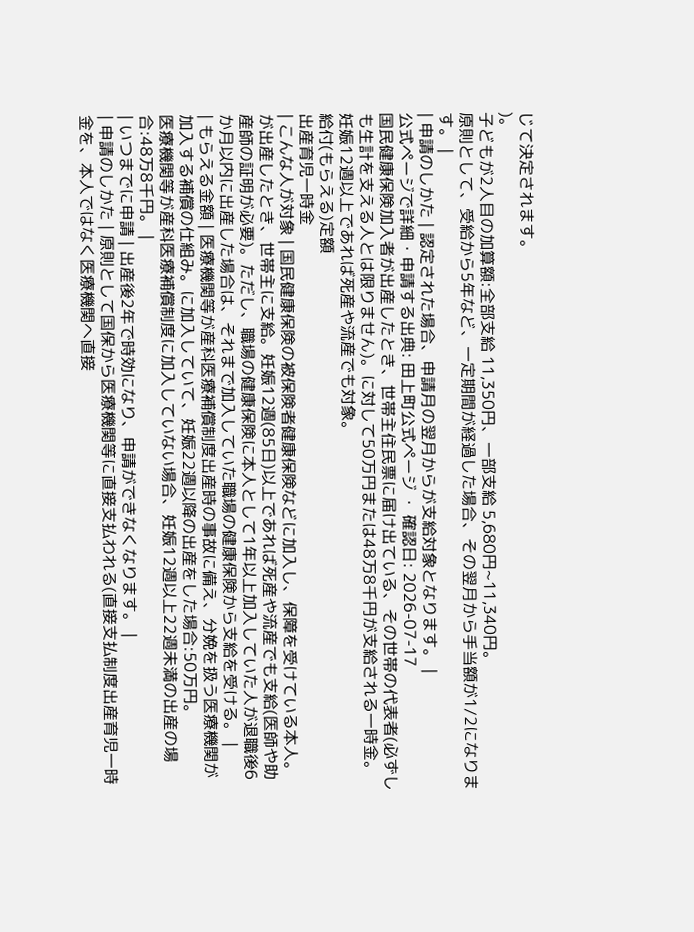じて決定されます。
)。
子どもが2人目の加算額:全部支給 11,350円、一部支給 5,680円~11,340円。
原則として、受給から5年など、一定期間が経過した場合、その翌月から手当額が1/2になります。 |
| 申請のしかた | 認定された場合、申請月の翌月からが支給対象となります。 |
公式ページで詳細・申請する出典: 田上町公式ページ ・ 確認日: 2026-07-17
国民健康保険加入者が出産したとき、世帯主住民票に届け出ている、その世帯の代表者(必ずしも生計を支える人とは限りません)。に対して50万円または48万8千円が支給される一時金。妊娠12週以上であれば死産や流産でも対象。
給付(もらえる)定額
出産育児一時金
| こんな人が対象 | 国民健康保険の被保険者健康保険などに加入し、保障を受けている本人。が出産したとき、世帯主に支給。妊娠12週(85日)以上であれば死産や流産でも支給(医師や助産師の証明が必要)。ただし、職場の健康保険に本人として1年以上加入していた人が退職後6か月以内に出産した場合は、それまで加入していた職場の健康保険から支給を受ける。 |
| もらえる金額 | 医療機関等が産科医療補償制度出産時の事故に備え、分娩を扱う医療機関が加入する補償の仕組み。に加入していて、妊娠22週以降の出産をした場合:50万円。
医療機関等が産科医療補償制度に加入していない場合、妊娠12週以上22週未満の出産の場合:48万8千円。 |
| いつまでに申請 | 出産後2年で時効になり、申請ができなくなります。 |
| 申請のしかた | 原則として国保から医療機関等に直接支払われる(直接支払制度出産育児一時金を、本人ではなく医療機関へ直接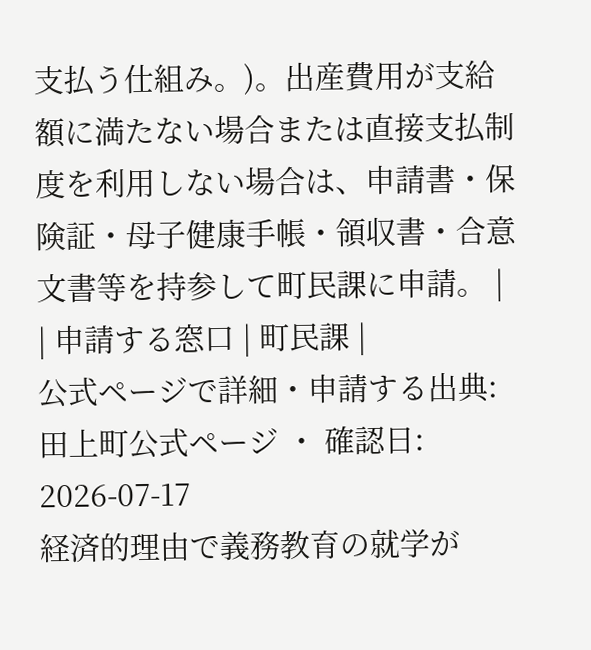支払う仕組み。)。出産費用が支給額に満たない場合または直接支払制度を利用しない場合は、申請書・保険証・母子健康手帳・領収書・合意文書等を持参して町民課に申請。 |
| 申請する窓口 | 町民課 |
公式ページで詳細・申請する出典: 田上町公式ページ ・ 確認日: 2026-07-17
経済的理由で義務教育の就学が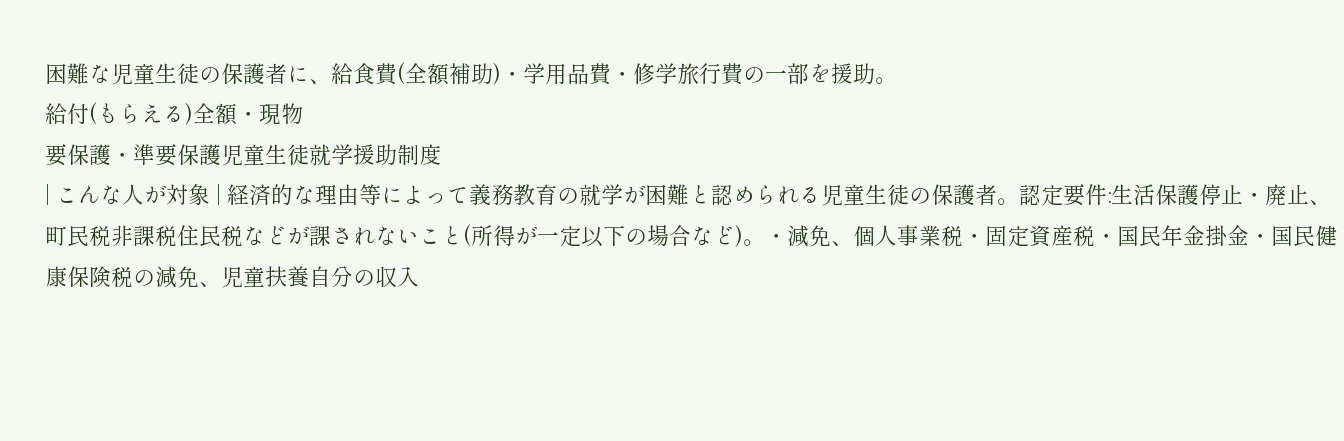困難な児童生徒の保護者に、給食費(全額補助)・学用品費・修学旅行費の一部を援助。
給付(もらえる)全額・現物
要保護・準要保護児童生徒就学援助制度
| こんな人が対象 | 経済的な理由等によって義務教育の就学が困難と認められる児童生徒の保護者。認定要件:生活保護停止・廃止、町民税非課税住民税などが課されないこと(所得が一定以下の場合など)。・減免、個人事業税・固定資産税・国民年金掛金・国民健康保険税の減免、児童扶養自分の収入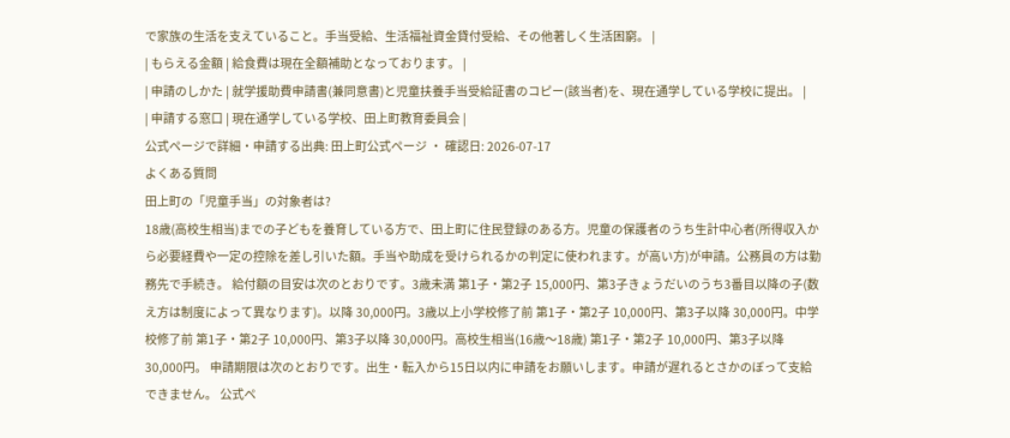で家族の生活を支えていること。手当受給、生活福祉資金貸付受給、その他著しく生活困窮。 |
| もらえる金額 | 給食費は現在全額補助となっております。 |
| 申請のしかた | 就学援助費申請書(兼同意書)と児童扶養手当受給証書のコピー(該当者)を、現在通学している学校に提出。 |
| 申請する窓口 | 現在通学している学校、田上町教育委員会 |
公式ページで詳細・申請する出典: 田上町公式ページ ・ 確認日: 2026-07-17
よくある質問
田上町の「児童手当」の対象者は?
18歳(高校生相当)までの子どもを養育している方で、田上町に住民登録のある方。児童の保護者のうち生計中心者(所得収入から必要経費や一定の控除を差し引いた額。手当や助成を受けられるかの判定に使われます。が高い方)が申請。公務員の方は勤務先で手続き。 給付額の目安は次のとおりです。3歳未満 第1子・第2子 15,000円、第3子きょうだいのうち3番目以降の子(数え方は制度によって異なります)。以降 30,000円。3歳以上小学校修了前 第1子・第2子 10,000円、第3子以降 30,000円。中学校修了前 第1子・第2子 10,000円、第3子以降 30,000円。高校生相当(16歳〜18歳) 第1子・第2子 10,000円、第3子以降 30,000円。 申請期限は次のとおりです。出生・転入から15日以内に申請をお願いします。申請が遅れるとさかのぼって支給できません。 公式ペ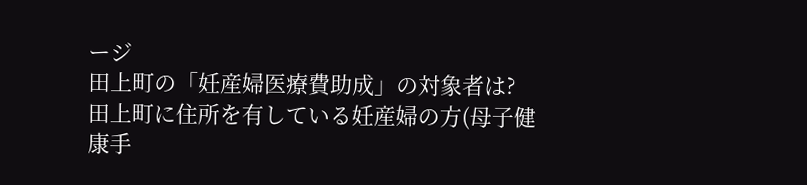ージ
田上町の「妊産婦医療費助成」の対象者は?
田上町に住所を有している妊産婦の方(母子健康手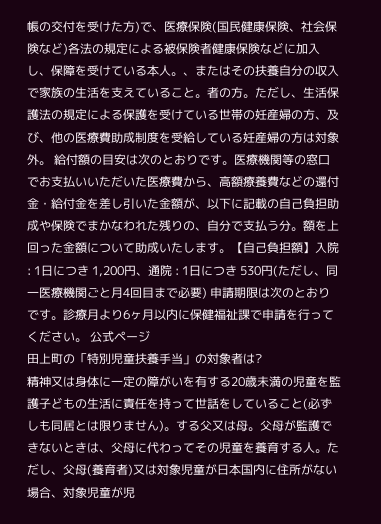帳の交付を受けた方)で、医療保険(国民健康保険、社会保険など)各法の規定による被保険者健康保険などに加入し、保障を受けている本人。、またはその扶養自分の収入で家族の生活を支えていること。者の方。ただし、生活保護法の規定による保護を受けている世帯の妊産婦の方、及び、他の医療費助成制度を受給している妊産婦の方は対象外。 給付額の目安は次のとおりです。医療機関等の窓口でお支払いいただいた医療費から、高額療養費などの還付金・給付金を差し引いた金額が、以下に記載の自己負担助成や保険でまかなわれた残りの、自分で支払う分。額を上回った金額について助成いたします。【自己負担額】入院 : 1日につき 1,200円、通院 : 1日につき 530円(ただし、同一医療機関ごと月4回目まで必要) 申請期限は次のとおりです。診療月より6ヶ月以内に保健福祉課で申請を行ってください。 公式ページ
田上町の「特別児童扶養手当」の対象者は?
精神又は身体に一定の障がいを有する20歳未満の児童を監護子どもの生活に責任を持って世話をしていること(必ずしも同居とは限りません)。する父又は母。父母が監護できないときは、父母に代わってその児童を養育する人。ただし、父母(養育者)又は対象児童が日本国内に住所がない場合、対象児童が児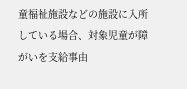童福祉施設などの施設に入所している場合、対象児童が障がいを支給事由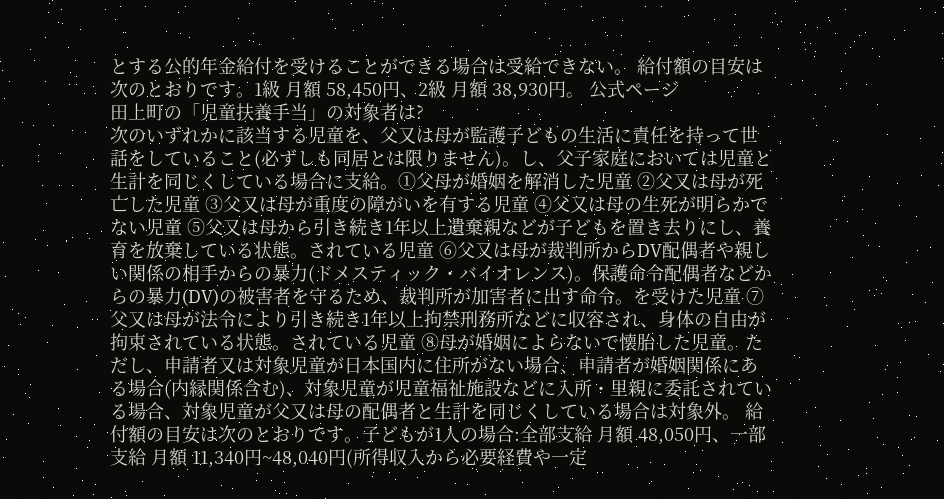とする公的年金給付を受けることができる場合は受給できない。 給付額の目安は次のとおりです。1級 月額 58,450円、2級 月額 38,930円。 公式ページ
田上町の「児童扶養手当」の対象者は?
次のいずれかに該当する児童を、父又は母が監護子どもの生活に責任を持って世話をしていること(必ずしも同居とは限りません)。し、父子家庭においては児童と生計を同じくしている場合に支給。①父母が婚姻を解消した児童 ②父又は母が死亡した児童 ③父又は母が重度の障がいを有する児童 ④父又は母の生死が明らかでない児童 ⑤父又は母から引き続き1年以上遺棄親などが子どもを置き去りにし、養育を放棄している状態。されている児童 ⑥父又は母が裁判所からDV配偶者や親しい関係の相手からの暴力(ドメスティック・バイオレンス)。保護命令配偶者などからの暴力(DV)の被害者を守るため、裁判所が加害者に出す命令。を受けた児童 ⑦父又は母が法令により引き続き1年以上拘禁刑務所などに収容され、身体の自由が拘束されている状態。されている児童 ⑧母が婚姻によらないで懐胎した児童。ただし、申請者又は対象児童が日本国内に住所がない場合、申請者が婚姻関係にある場合(内縁関係含む)、対象児童が児童福祉施設などに入所・里親に委託されている場合、対象児童が父又は母の配偶者と生計を同じくしている場合は対象外。 給付額の目安は次のとおりです。子どもが1人の場合:全部支給 月額 48,050円、一部支給 月額 11,340円~48,040円(所得収入から必要経費や一定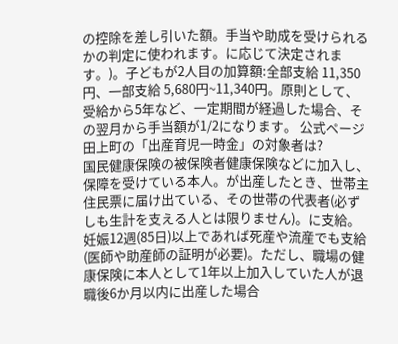の控除を差し引いた額。手当や助成を受けられるかの判定に使われます。に応じて決定されます。)。子どもが2人目の加算額:全部支給 11,350円、一部支給 5,680円~11,340円。原則として、受給から5年など、一定期間が経過した場合、その翌月から手当額が1/2になります。 公式ページ
田上町の「出産育児一時金」の対象者は?
国民健康保険の被保険者健康保険などに加入し、保障を受けている本人。が出産したとき、世帯主住民票に届け出ている、その世帯の代表者(必ずしも生計を支える人とは限りません)。に支給。妊娠12週(85日)以上であれば死産や流産でも支給(医師や助産師の証明が必要)。ただし、職場の健康保険に本人として1年以上加入していた人が退職後6か月以内に出産した場合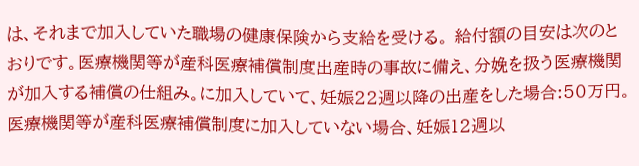は、それまで加入していた職場の健康保険から支給を受ける。 給付額の目安は次のとおりです。医療機関等が産科医療補償制度出産時の事故に備え、分娩を扱う医療機関が加入する補償の仕組み。に加入していて、妊娠22週以降の出産をした場合:50万円。医療機関等が産科医療補償制度に加入していない場合、妊娠12週以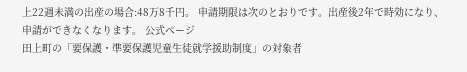上22週未満の出産の場合:48万8千円。 申請期限は次のとおりです。出産後2年で時効になり、申請ができなくなります。 公式ページ
田上町の「要保護・準要保護児童生徒就学援助制度」の対象者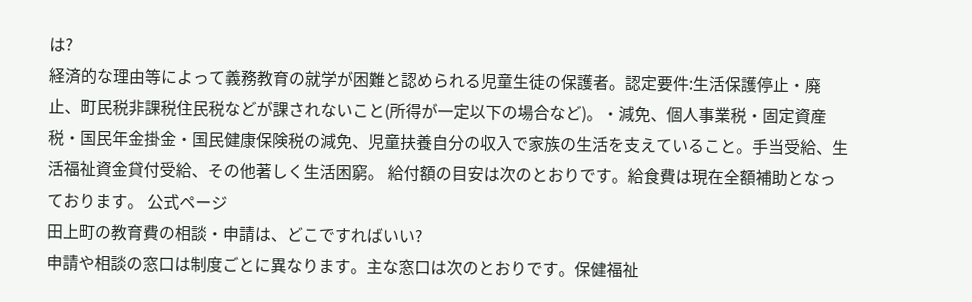は?
経済的な理由等によって義務教育の就学が困難と認められる児童生徒の保護者。認定要件:生活保護停止・廃止、町民税非課税住民税などが課されないこと(所得が一定以下の場合など)。・減免、個人事業税・固定資産税・国民年金掛金・国民健康保険税の減免、児童扶養自分の収入で家族の生活を支えていること。手当受給、生活福祉資金貸付受給、その他著しく生活困窮。 給付額の目安は次のとおりです。給食費は現在全額補助となっております。 公式ページ
田上町の教育費の相談・申請は、どこですればいい?
申請や相談の窓口は制度ごとに異なります。主な窓口は次のとおりです。保健福祉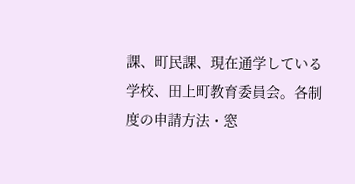課、町民課、現在通学している学校、田上町教育委員会。各制度の申請方法・窓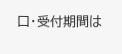口・受付期間は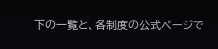下の一覧と、各制度の公式ページで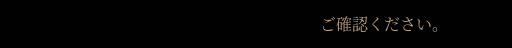ご確認ください。